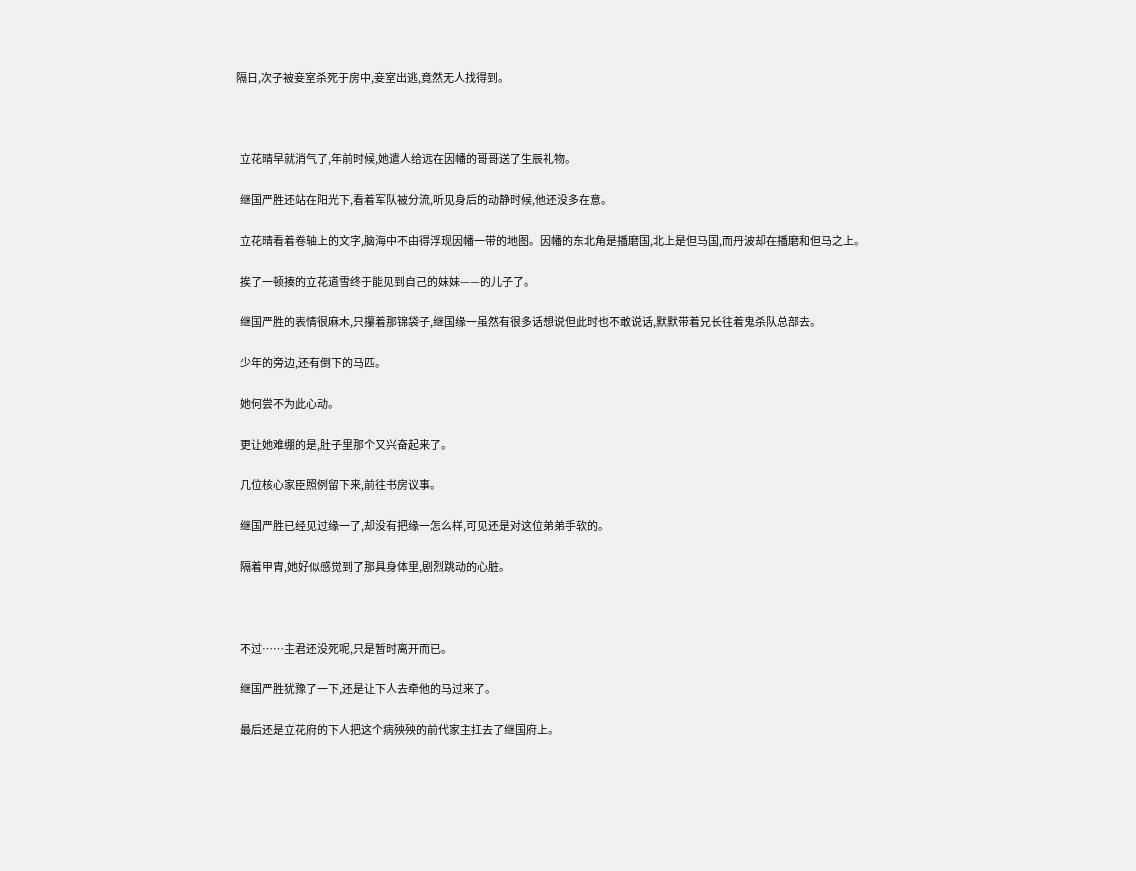隔日,次子被妾室杀死于房中,妾室出逃,竟然无人找得到。



  立花晴早就消气了,年前时候,她遣人给远在因幡的哥哥送了生辰礼物。

  继国严胜还站在阳光下,看着军队被分流,听见身后的动静时候,他还没多在意。

  立花晴看着卷轴上的文字,脑海中不由得浮现因幡一带的地图。因幡的东北角是播磨国,北上是但马国,而丹波却在播磨和但马之上。

  挨了一顿揍的立花道雪终于能见到自己的妹妹——的儿子了。

  继国严胜的表情很麻木,只攥着那锦袋子,继国缘一虽然有很多话想说但此时也不敢说话,默默带着兄长往着鬼杀队总部去。

  少年的旁边,还有倒下的马匹。

  她何尝不为此心动。

  更让她难绷的是,肚子里那个又兴奋起来了。

  几位核心家臣照例留下来,前往书房议事。

  继国严胜已经见过缘一了,却没有把缘一怎么样,可见还是对这位弟弟手软的。

  隔着甲胄,她好似感觉到了那具身体里,剧烈跳动的心脏。



  不过……主君还没死呢,只是暂时离开而已。

  继国严胜犹豫了一下,还是让下人去牵他的马过来了。

  最后还是立花府的下人把这个病殃殃的前代家主扛去了继国府上。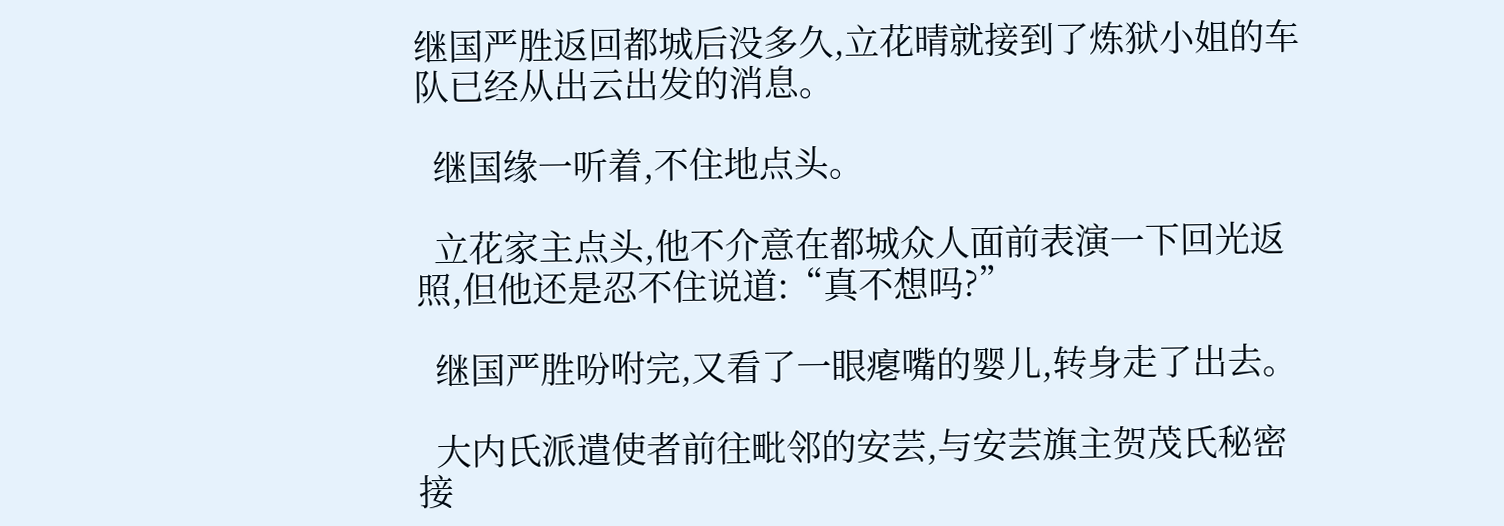继国严胜返回都城后没多久,立花晴就接到了炼狱小姐的车队已经从出云出发的消息。

  继国缘一听着,不住地点头。

  立花家主点头,他不介意在都城众人面前表演一下回光返照,但他还是忍不住说道:“真不想吗?”

  继国严胜吩咐完,又看了一眼瘪嘴的婴儿,转身走了出去。

  大内氏派遣使者前往毗邻的安芸,与安芸旗主贺茂氏秘密接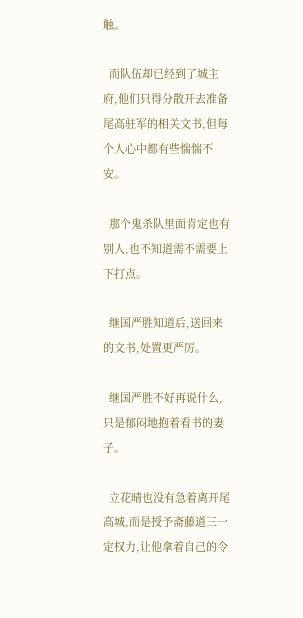触。

  而队伍却已经到了城主府,他们只得分散开去准备尾高驻军的相关文书,但每个人心中都有些惴惴不安。

  那个鬼杀队里面肯定也有别人,也不知道需不需要上下打点。

  继国严胜知道后,送回来的文书,处置更严厉。

  继国严胜不好再说什么,只是郁闷地抱着看书的妻子。

  立花晴也没有急着离开尾高城,而是授予斋藤道三一定权力,让他拿着自己的令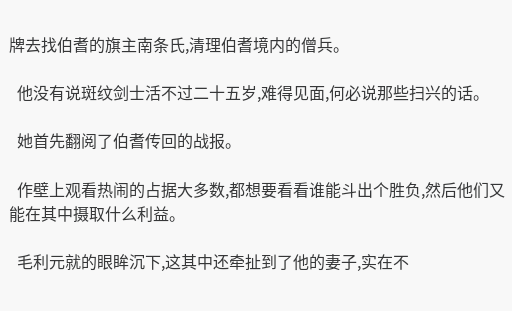牌去找伯耆的旗主南条氏,清理伯耆境内的僧兵。

  他没有说斑纹剑士活不过二十五岁,难得见面,何必说那些扫兴的话。

  她首先翻阅了伯耆传回的战报。

  作壁上观看热闹的占据大多数,都想要看看谁能斗出个胜负,然后他们又能在其中摄取什么利益。

  毛利元就的眼眸沉下,这其中还牵扯到了他的妻子,实在不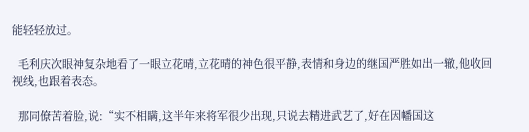能轻轻放过。

  毛利庆次眼神复杂地看了一眼立花晴,立花晴的神色很平静,表情和身边的继国严胜如出一辙,他收回视线,也跟着表态。

  那同僚苦着脸,说:“实不相瞒,这半年来将军很少出现,只说去精进武艺了,好在因幡国这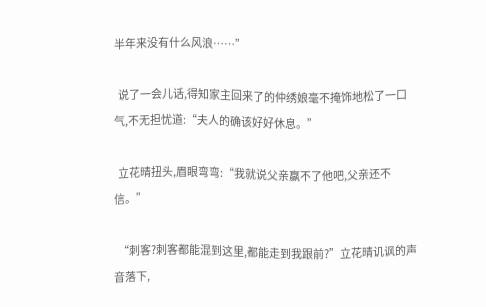半年来没有什么风浪……”

  说了一会儿话,得知家主回来了的仲绣娘毫不掩饰地松了一口气,不无担忧道:“夫人的确该好好休息。”

  立花晴扭头,眉眼弯弯:“我就说父亲赢不了他吧,父亲还不信。”

  “刺客?刺客都能混到这里,都能走到我跟前?”立花晴讥讽的声音落下,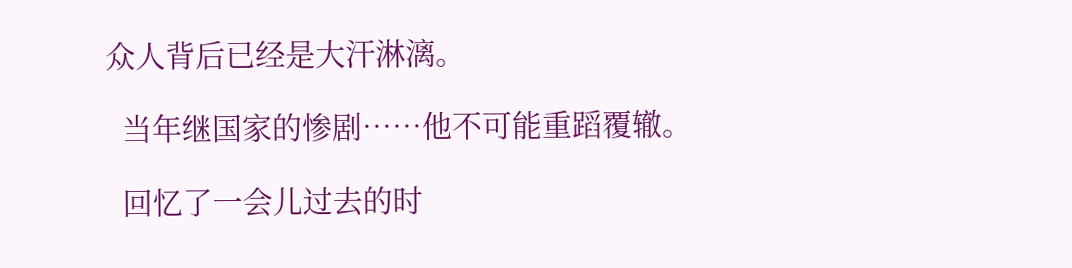众人背后已经是大汗淋漓。

  当年继国家的惨剧……他不可能重蹈覆辙。

  回忆了一会儿过去的时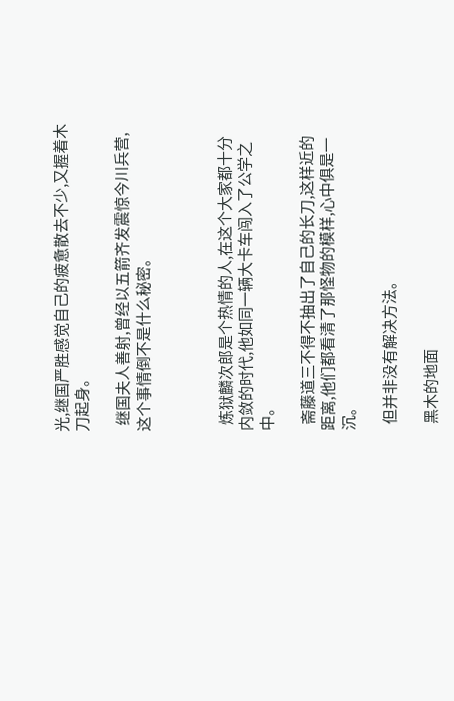光,继国严胜感觉自己的疲惫散去不少,又握着木刀起身。

  继国夫人善射,曾经以五箭齐发震惊今川兵营,这个事情倒不是什么秘密。



  炼狱麟次郎是个热情的人,在这个大家都十分内敛的时代,他如同一辆大卡车闯入了公学之中。

  斋藤道三不得不抽出了自己的长刀,这样近的距离,他们都看清了那怪物的模样,心中俱是一沉。

  但并非没有解决方法。

  黑木的地面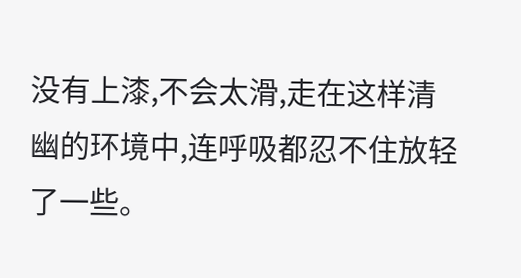没有上漆,不会太滑,走在这样清幽的环境中,连呼吸都忍不住放轻了一些。